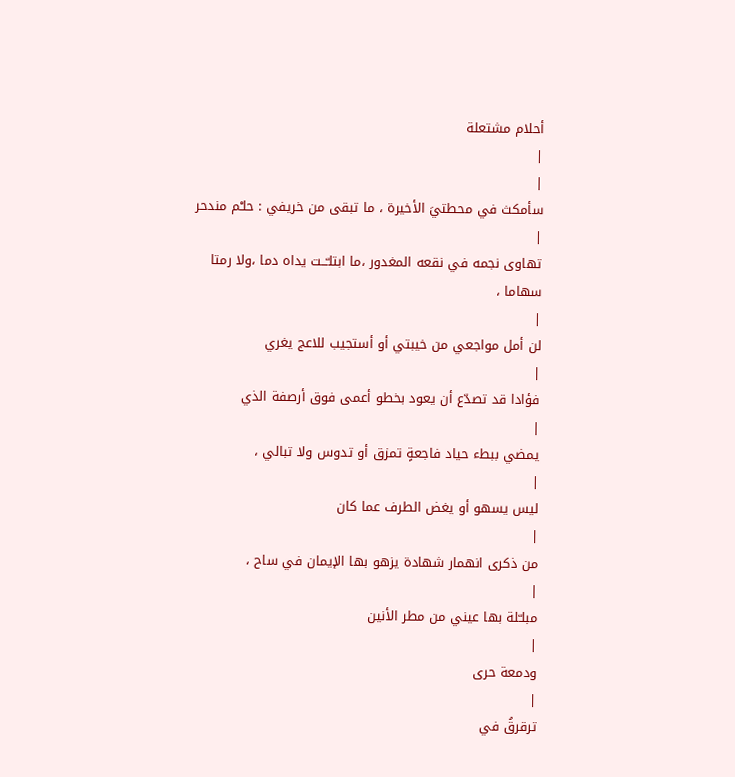أحلام مشتعلة
|
|
سأمكث في محطتيَ الأخيرة ، ما تبقى من خريفي : حلـْم مندحر
|
تهاوى نجمه في نقعه المغدور ،ما ابتلـّــت يداه دما ،ولا رمتا سهاما ،
|
لن أمل مواجعي من خيبتي أو أستجيب للاعج يغري
|
فؤادا قد تصدّع أن يعود بخطو أعمى فوق أرصفة الذي
|
يمضي ببطء حياد فاجعةٍ تمزق أو تدوس ولا تبالي ،
|
ليس يسهو أو يغض الطرف عما كان
|
من ذكرى انهمار شهادة يزهو بها الإيمان في ساح ،
|
مبلـّلة بها عيني من مطر الأنين
|
ودمعة حرى
|
ترقرقُ في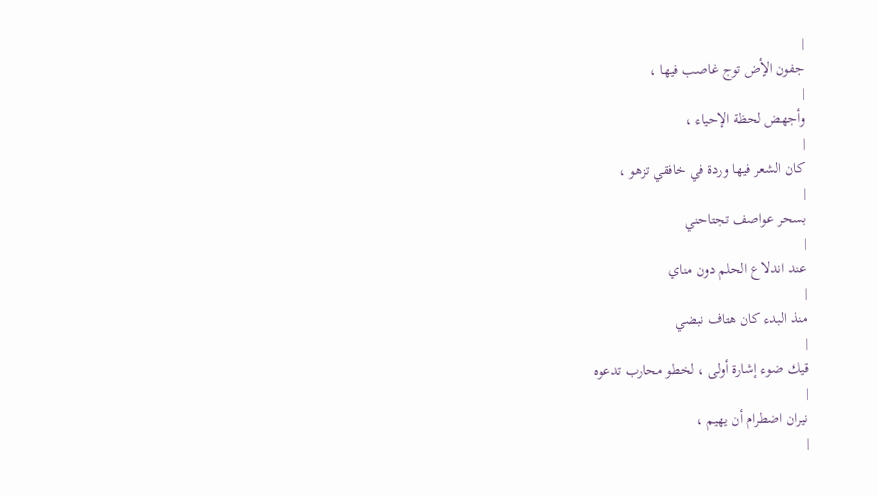|
جفون الأٍض توج غاصب فيها ،
|
وأجهض لحظة الإحياء ،
|
كان الشعر فيها وردة في خافقي تزهو ،
|
بسحر عواصف تجتاحني
|
عند اندلاع الحلم دون مناي
|
منذ البدء كان هتاف نبضي
|
قيك ضوء إشارة أولى ، لخطو محارب تدعوه
|
نيران اضطرام أن يهيم ،
|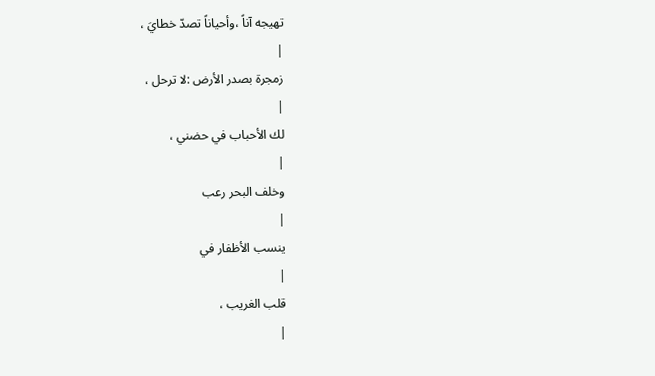تهيجه آناً ،وأحياناً تصدّ خطايَ ،
|
زمجرة بصدر الأرض :لا ترحل ،
|
لك الأحباب في حضني ،
|
وخلف البحر رعب
|
ينسب الأظفار في
|
قلب الغريب ،
|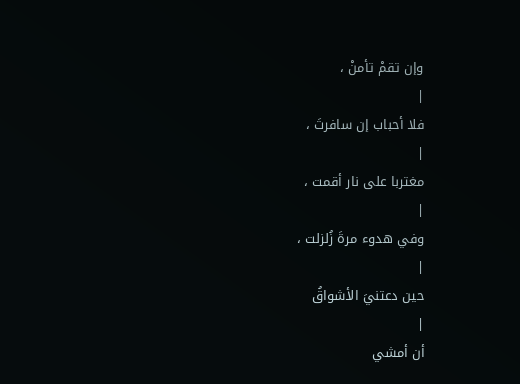وإن تقمْ تأمنْ ،
|
فلا أحباب إن سافرتَ ،
|
مغتربا على نار أقمت ،
|
وفي هدوء مرةَ زُلزلت ،
|
حين دعتنيَ الأشواقُ
|
أن أمشي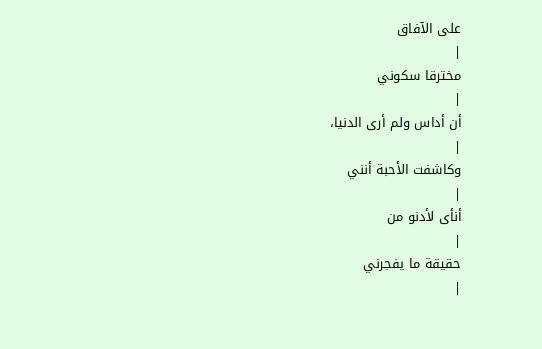على الآفاق
|
مخترقا سكوني
|
أن أداس ولم أرى الدنيا،
|
وكاشفت الأحبة أنني
|
أنأى لأدنو من
|
حقيقة ما يفجرني
|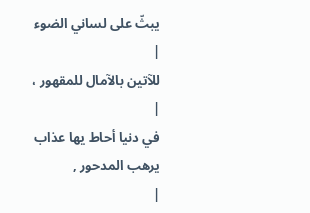يبثّ على لساني الضوء
|
للآتين بالآمال للمقهور ،
|
في دنيا أحاط يها عذاب يرهب المدحور ,
|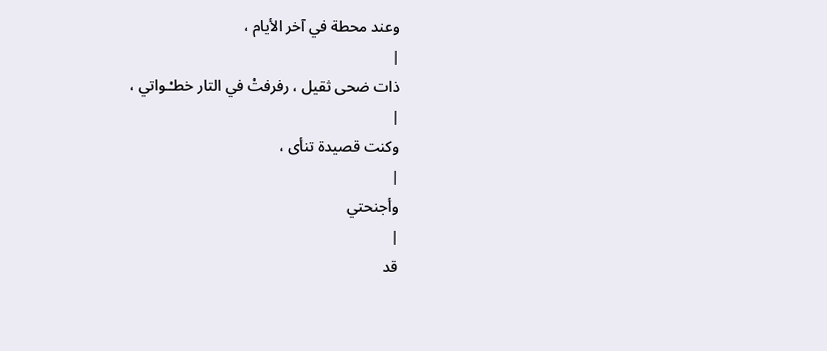وعند محطة في آخر الأيام ،
|
ذات ضحى ثقيل ، رفرفتْ في التار خطـْـواتي ،
|
وكنت قصيدة تنأى ،
|
وأجنحتي
|
قد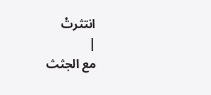انتثرتْ
|
مع الجثث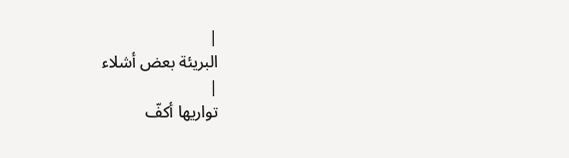|
البريئة بعض أشلاء
|
تواريها أكفّ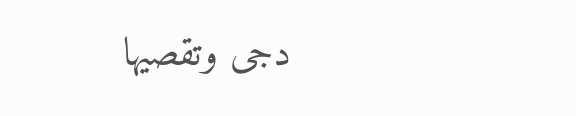دجى وتقصيها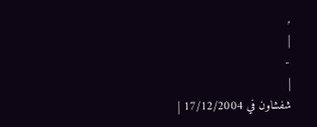,
|
-
|
شفشاون في 17/12/2004 |